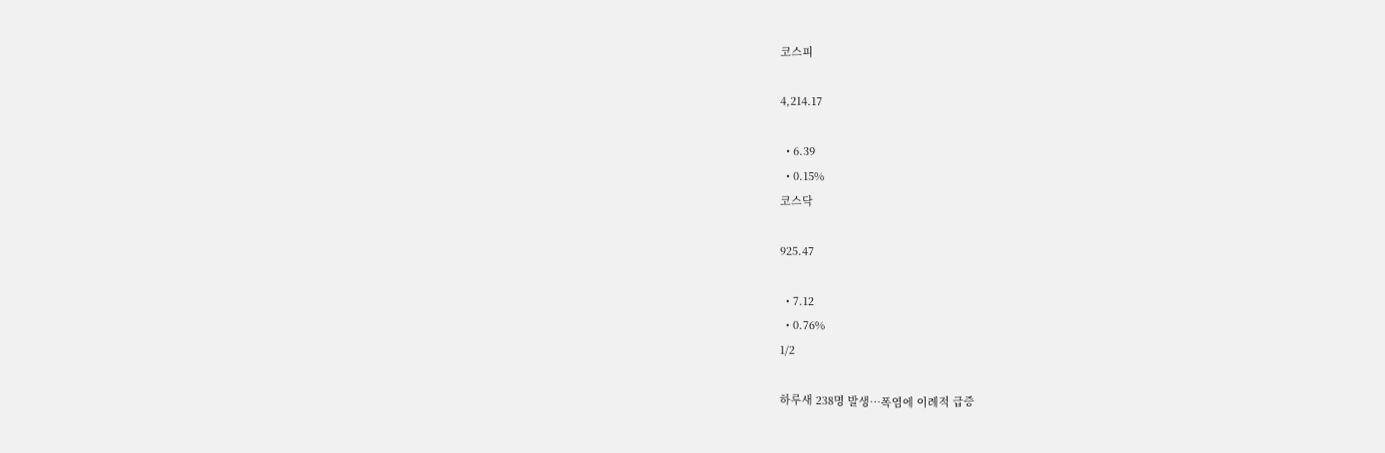코스피

4,214.17

  • 6.39
  • 0.15%
코스닥

925.47

  • 7.12
  • 0.76%
1/2

하루새 238명 발생…폭염에 이례적 급증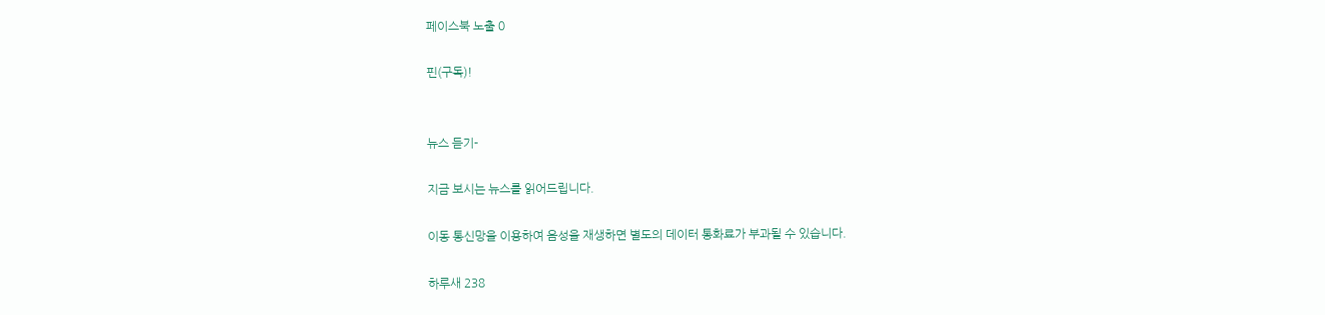페이스북 노출 0

핀(구독)!


뉴스 듣기-

지금 보시는 뉴스를 읽어드립니다.

이동 통신망을 이용하여 음성을 재생하면 별도의 데이터 통화료가 부과될 수 있습니다.

하루새 238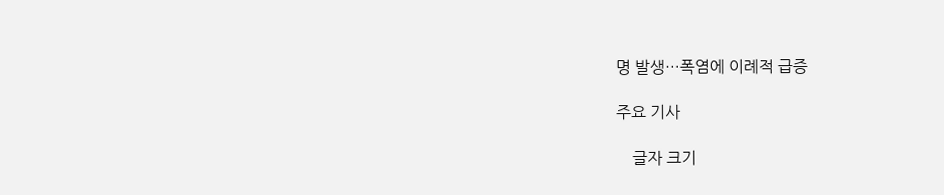명 발생…폭염에 이례적 급증

주요 기사

    글자 크기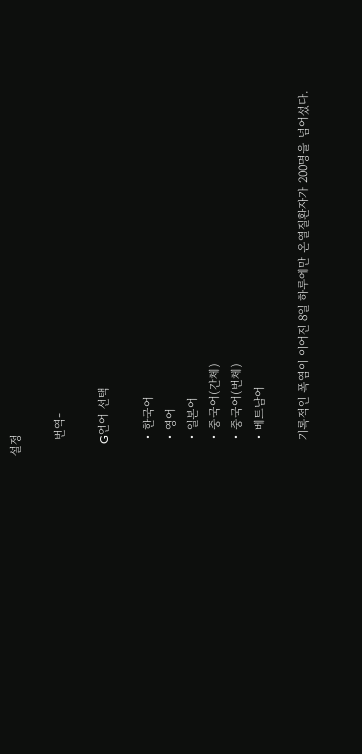설정

    번역-

    G언어 선택

    • 한국어
    • 영어
    • 일본어
    • 중국어(간체)
    • 중국어(번체)
    • 베트남어

    기록적인 폭염이 이어진 8일 하루에만 온열질환자가 200명을 넘어섰다.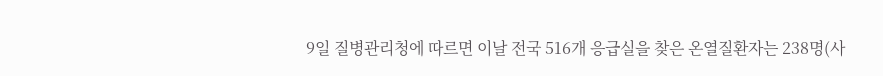9일 질병관리청에 따르면 이날 전국 516개 응급실을 찾은 온열질환자는 238명(사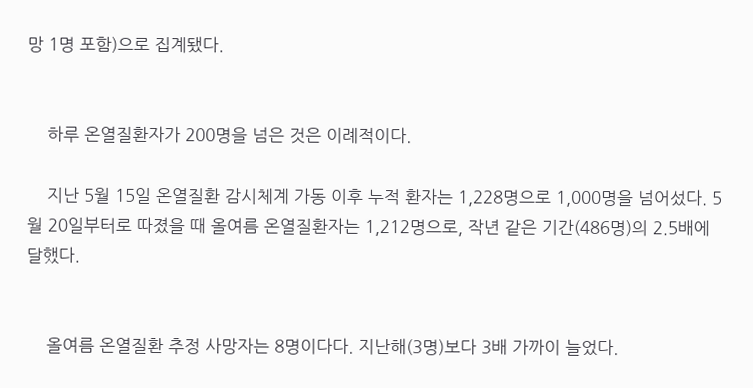망 1명 포함)으로 집계됐다.


    하루 온열질환자가 200명을 넘은 것은 이례적이다.

    지난 5월 15일 온열질환 감시체계 가동 이후 누적 환자는 1,228명으로 1,000명을 넘어섰다. 5월 20일부터로 따졌을 때 올여름 온열질환자는 1,212명으로, 작년 같은 기간(486명)의 2.5배에 달했다.


    올여름 온열질환 추정 사망자는 8명이다다. 지난해(3명)보다 3배 가까이 늘었다.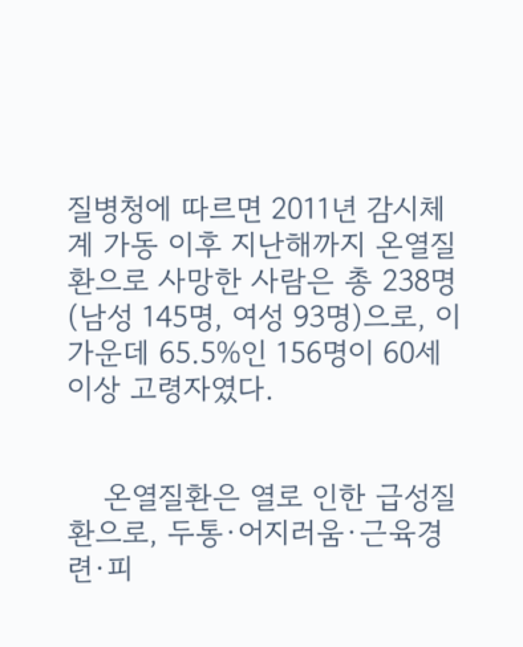질병청에 따르면 2011년 감시체계 가동 이후 지난해까지 온열질환으로 사망한 사람은 총 238명(남성 145명, 여성 93명)으로, 이 가운데 65.5%인 156명이 60세 이상 고령자였다.


    온열질환은 열로 인한 급성질환으로, 두통·어지러움·근육경련·피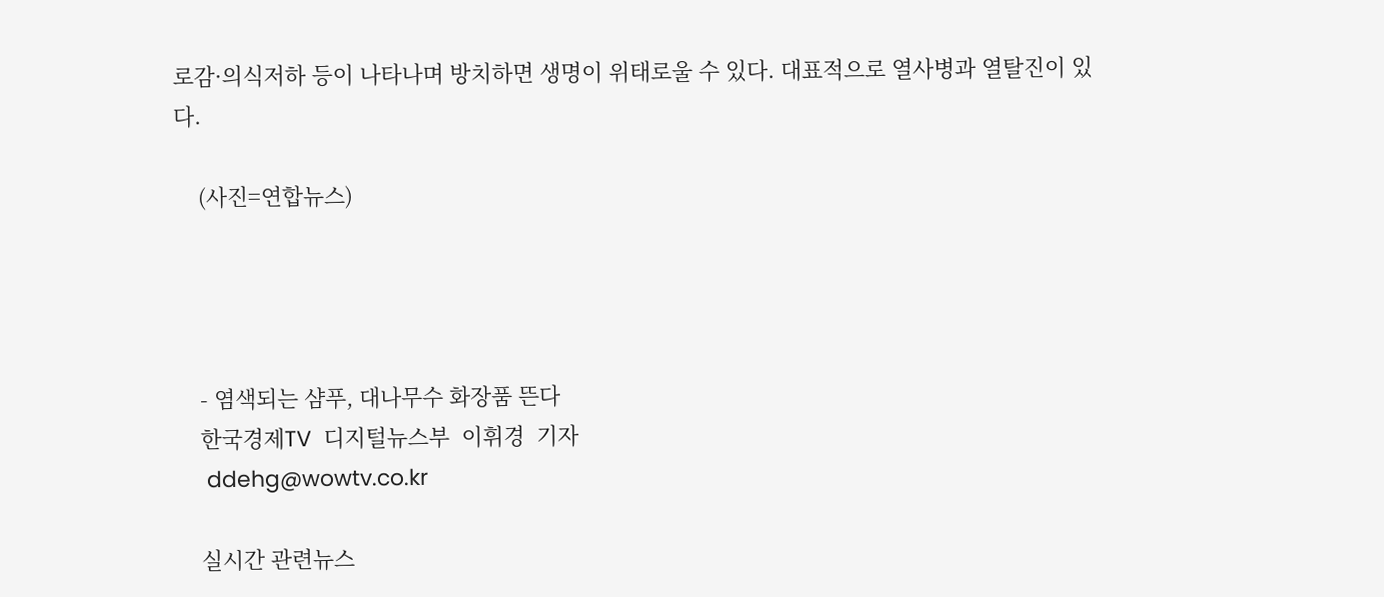로감·의식저하 등이 나타나며 방치하면 생명이 위태로울 수 있다. 대표적으로 열사병과 열탈진이 있다.

    (사진=연합뉴스)




    - 염색되는 샴푸, 대나무수 화장품 뜬다
    한국경제TV  디지털뉴스부  이휘경  기자
     ddehg@wowtv.co.kr

    실시간 관련뉴스